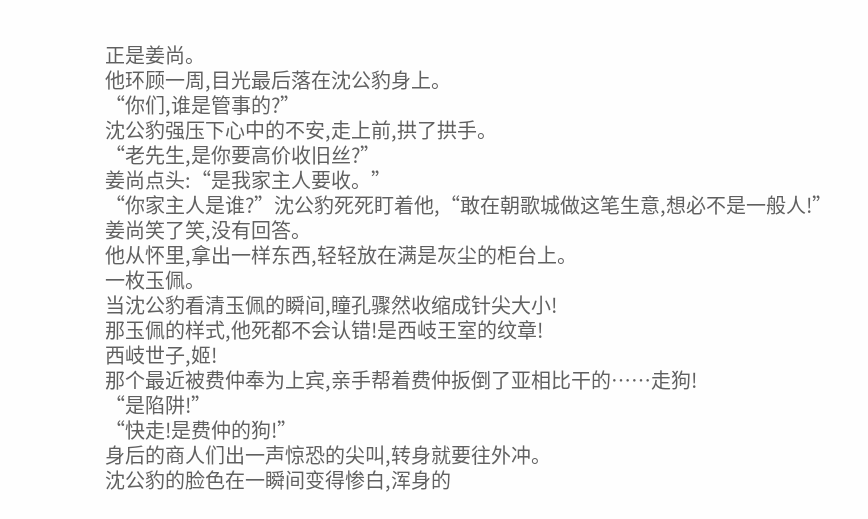正是姜尚。
他环顾一周,目光最后落在沈公豹身上。
“你们,谁是管事的?”
沈公豹强压下心中的不安,走上前,拱了拱手。
“老先生,是你要高价收旧丝?”
姜尚点头:“是我家主人要收。”
“你家主人是谁?”沈公豹死死盯着他,“敢在朝歌城做这笔生意,想必不是一般人!”
姜尚笑了笑,没有回答。
他从怀里,拿出一样东西,轻轻放在满是灰尘的柜台上。
一枚玉佩。
当沈公豹看清玉佩的瞬间,瞳孔骤然收缩成针尖大小!
那玉佩的样式,他死都不会认错!是西岐王室的纹章!
西岐世子,姬!
那个最近被费仲奉为上宾,亲手帮着费仲扳倒了亚相比干的……走狗!
“是陷阱!”
“快走!是费仲的狗!”
身后的商人们出一声惊恐的尖叫,转身就要往外冲。
沈公豹的脸色在一瞬间变得惨白,浑身的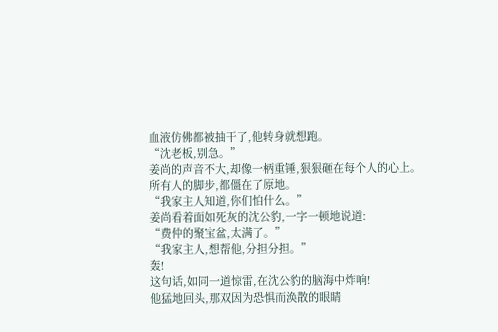血液仿佛都被抽干了,他转身就想跑。
“沈老板,别急。”
姜尚的声音不大,却像一柄重锤,狠狠砸在每个人的心上。
所有人的脚步,都僵在了原地。
“我家主人知道,你们怕什么。”
姜尚看着面如死灰的沈公豹,一字一顿地说道:
“费仲的聚宝盆,太满了。”
“我家主人,想帮他,分担分担。”
轰!
这句话,如同一道惊雷,在沈公豹的脑海中炸响!
他猛地回头,那双因为恐惧而涣散的眼睛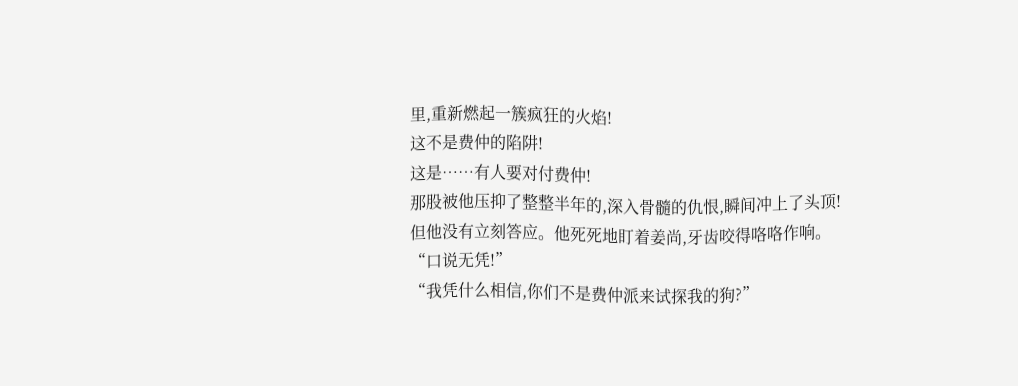里,重新燃起一簇疯狂的火焰!
这不是费仲的陷阱!
这是……有人要对付费仲!
那股被他压抑了整整半年的,深入骨髓的仇恨,瞬间冲上了头顶!
但他没有立刻答应。他死死地盯着姜尚,牙齿咬得咯咯作响。
“口说无凭!”
“我凭什么相信,你们不是费仲派来试探我的狗?”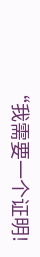“我需要一个证明!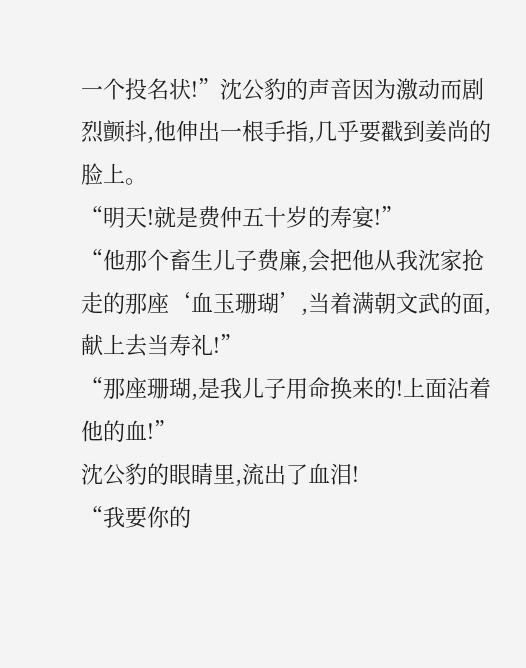一个投名状!”沈公豹的声音因为激动而剧烈颤抖,他伸出一根手指,几乎要戳到姜尚的脸上。
“明天!就是费仲五十岁的寿宴!”
“他那个畜生儿子费廉,会把他从我沈家抢走的那座‘血玉珊瑚’,当着满朝文武的面,献上去当寿礼!”
“那座珊瑚,是我儿子用命换来的!上面沾着他的血!”
沈公豹的眼睛里,流出了血泪!
“我要你的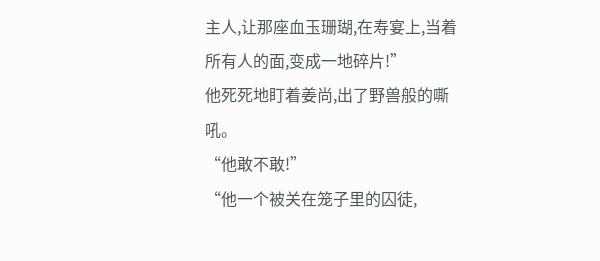主人,让那座血玉珊瑚,在寿宴上,当着所有人的面,变成一地碎片!”
他死死地盯着姜尚,出了野兽般的嘶吼。
“他敢不敢!”
“他一个被关在笼子里的囚徒,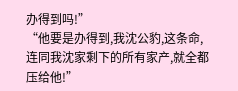办得到吗!”
“他要是办得到,我沈公豹,这条命,连同我沈家剩下的所有家产,就全都压给他!”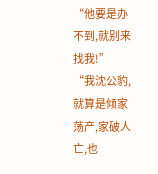“他要是办不到,就别来找我!”
“我沈公豹,就算是倾家荡产,家破人亡,也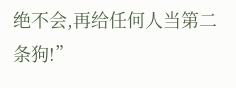绝不会,再给任何人当第二条狗!”